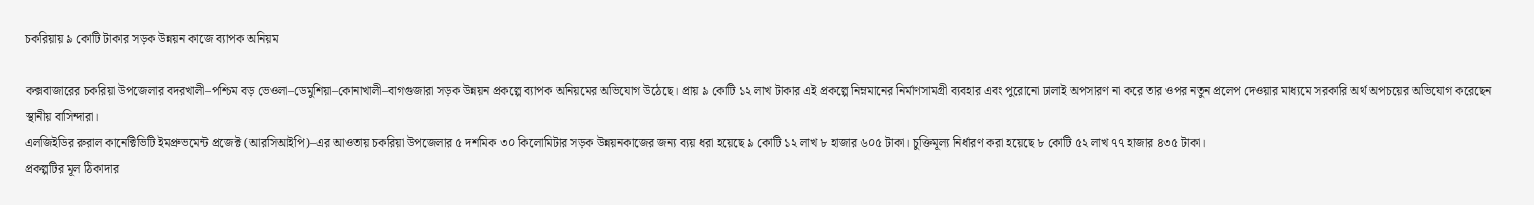চকরিয়ায় ৯ কোটি টাকার সড়ক উন্নয়ন কাজে ব্যাপক অনিয়ম

কক্সবাজারের চকরিয়া উপজেলার বদরখালী–পশ্চিম বড় ভেওলা–ডেমুশিয়া–কোনাখালী–বাগগুজারা সড়ক উন্নয়ন প্রকল্পে ব্যাপক অনিয়মের অভিযোগ উঠেছে। প্রায় ৯ কোটি ১২ লাখ টাকার এই প্রকল্পে নিম্নমানের নির্মাণসামগ্রী ব্যবহার এবং পুরোনো ঢালাই অপসারণ না করে তার ওপর নতুন প্রলেপ দেওয়ার মাধ্যমে সরকারি অর্থ অপচয়ের অভিযোগ করেছেন স্থানীয় বাসিন্দারা।
এলজিইডির রুরাল কানেক্টিভিটি ইমপ্রুভমেন্ট প্রজেক্ট (আরসিআইপি)–এর আওতায় চকরিয়া উপজেলার ৫ দশমিক ৩০ কিলোমিটার সড়ক উন্নয়নকাজের জন্য ব্যয় ধরা হয়েছে ৯ কোটি ১২ লাখ ৮ হাজার ৬০৫ টাকা। চুক্তিমূল্য নির্ধারণ করা হয়েছে ৮ কোটি ৫২ লাখ ৭৭ হাজার ৪৩৫ টাকা।
প্রকল্পটির মূল ঠিকাদার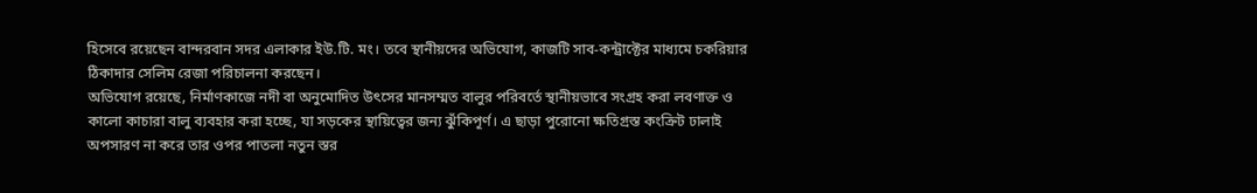হিসেবে রয়েছেন বান্দরবান সদর এলাকার ইউ.টি. মং। তবে স্থানীয়দের অভিযোগ, কাজটি সাব-কন্ট্রাক্টের মাধ্যমে চকরিয়ার ঠিকাদার সেলিম রেজা পরিচালনা করছেন।
অভিযোগ রয়েছে, নির্মাণকাজে নদী বা অনুমোদিত উৎসের মানসম্মত বালুর পরিবর্তে স্থানীয়ভাবে সংগ্রহ করা লবণাক্ত ও কালো কাচারা বালু ব্যবহার করা হচ্ছে, যা সড়কের স্থায়িত্বের জন্য ঝুঁকিপূর্ণ। এ ছাড়া পুরোনো ক্ষতিগ্রস্ত কংক্রিট ঢালাই অপসারণ না করে তার ওপর পাতলা নতুন স্তর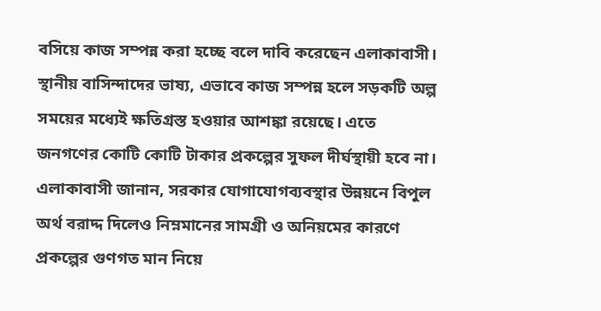বসিয়ে কাজ সম্পন্ন করা হচ্ছে বলে দাবি করেছেন এলাকাবাসী।
স্থানীয় বাসিন্দাদের ভাষ্য, এভাবে কাজ সম্পন্ন হলে সড়কটি অল্প সময়ের মধ্যেই ক্ষতিগ্রস্ত হওয়ার আশঙ্কা রয়েছে। এতে জনগণের কোটি কোটি টাকার প্রকল্পের সুফল দীর্ঘস্থায়ী হবে না।
এলাকাবাসী জানান, সরকার যোগাযোগব্যবস্থার উন্নয়নে বিপুল অর্থ বরাদ্দ দিলেও নিম্নমানের সামগ্রী ও অনিয়মের কারণে প্রকল্পের গুণগত মান নিয়ে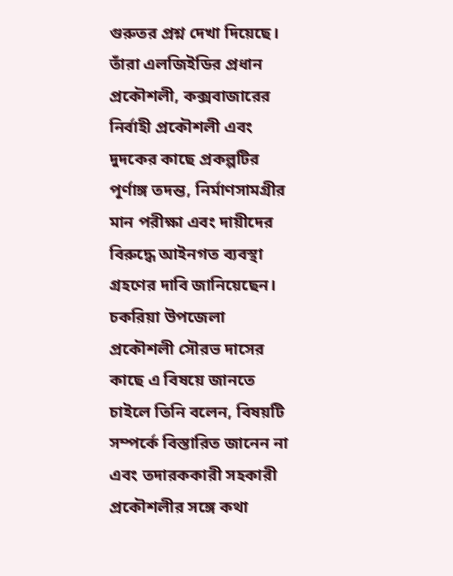গুরুতর প্রশ্ন দেখা দিয়েছে।
তাঁরা এলজিইডির প্রধান প্রকৌশলী, কক্সবাজারের নির্বাহী প্রকৌশলী এবং দুদকের কাছে প্রকল্পটির পূর্ণাঙ্গ তদন্ত, নির্মাণসামগ্রীর মান পরীক্ষা এবং দায়ীদের বিরুদ্ধে আইনগত ব্যবস্থা গ্রহণের দাবি জানিয়েছেন।
চকরিয়া উপজেলা প্রকৌশলী সৌরভ দাসের কাছে এ বিষয়ে জানতে চাইলে তিনি বলেন, বিষয়টি সম্পর্কে বিস্তারিত জানেন না এবং তদারককারী সহকারী প্রকৌশলীর সঙ্গে কথা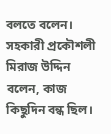বলতে বলেন।
সহকারী প্রকৌশলী মিরাজ উদ্দিন বলেন, কাজ কিছুদিন বন্ধ ছিল।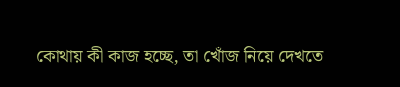কোথায় কী কাজ হচ্ছে, তা খোঁজ নিয়ে দেখতে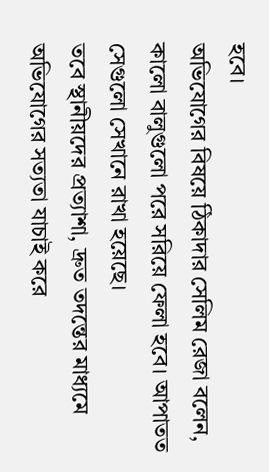হবে।
অভিযোগের বিষয়ে ঠিকাদার সেলিম রেজা বলেন, কালো বালুগুলো পরে সরিয়ে ফেলা হবে। আপাতত সেগুলো সেখানে রাখা হয়েছে।
তবে স্থানীয়দের প্রত্যাশা, দ্রুত তদন্তের মাধ্যমে অভিযোগের সত্যতা যাচাই করে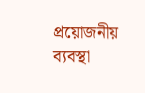প্রয়োজনীয় ব্যবস্থা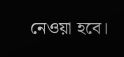নেওয়া হবে।